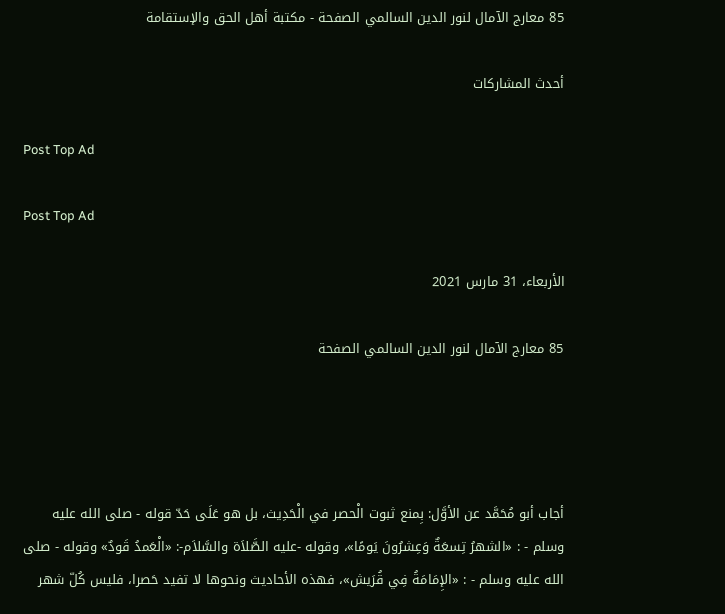85 معارج الآمال لنور الدين السالمي الصفحة - مكتبة أهل الحق والإستقامة

أحدث المشاركات

Post Top Ad

Post Top Ad

الأربعاء، 31 مارس 2021

85 معارج الآمال لنور الدين السالمي الصفحة




أجاب أبو مُحَمَّد عن الأوَّل: بِمنع ثبوت الْحصر في الْحَدِيث، بل هو عَلَى حَدّ قوله - صلى الله عليه وسلم - : «الشهرُ تِسعَةٌ وَعِشرُونَ يَومًا»، وقوله -عليه الصَّلاَة والسَّلاَم-: «الْعَمدُ قَودٌ» وقوله - صلى الله عليه وسلم - : «الإِمَامَةُ فِي قُرَيش»، فهذه الأحاديث ونحوها لا تفيد حَصرا، فليس كُلّ شهر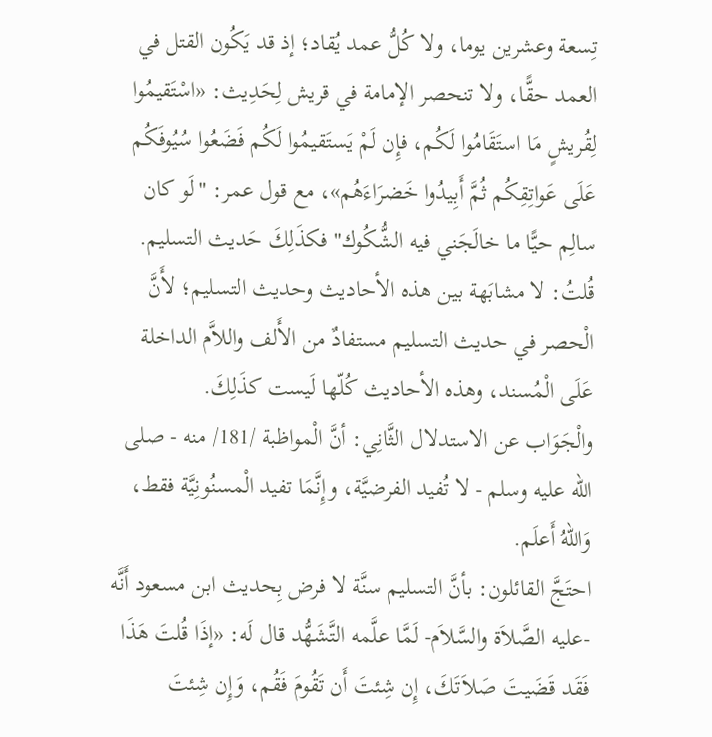تِسعة وعشرين يوما، ولا كُلُّ عمد يُقاد؛ إذ قد يَكُون القتل في العمد حقًّا، ولا تنحصر الإمامة في قريش لِحَدِيث: «اسْتَقيمُوا لِقُريشٍ مَا استَقَامُوا لَكُم، فإِن لَمْ يَستَقيمُوا لَكُم فَضَعُوا سُيُوفَكُم عَلَى عَواتِقِكُم ثُمَّ أَبِيدُوا خَضرَاءَهُم»، مع قول عمر: "لَو كان سالِم حيًّا ما خالَجَني فيه الشُّكُوك" فكذَلِكَ حَديث التسليم.
قُلتُ: لا مشابَهة بين هذه الأحاديث وحديث التسليم؛ لأَنَّ الْحصر في حديث التسليم مستفادٌ من الأَلف واللاَّم الداخلة عَلَى الْمُسند، وهذه الأحاديث كُلّها لَيست كذَلِكَ.
والْجَوَاب عن الاستدلال الثَّانِي: أنَّ الْمواظبة /181/ منه - صلى الله عليه وسلم - لا تُفيد الفرضيَّة، وإِنَّمَا تفيد الْمسنُونِيَّة فقط، وَاللهُ أَعلَم.
احتَجَّ القائلون: بأنَّ التسليم سنَّة لا فرض بِحديث ابن مسعود أَنَّه -عليه الصَّلاَة والسَّلاَم- لَمَّا علَّمه التَّشَهُّد قال لَه: «إذَا قُلتَ هَذَا فَقَد قَضَيتَ صَلاَتَكَ، إِن شِئتَ أَن تَقُومَ فَقُم، وَإِن شِئتَ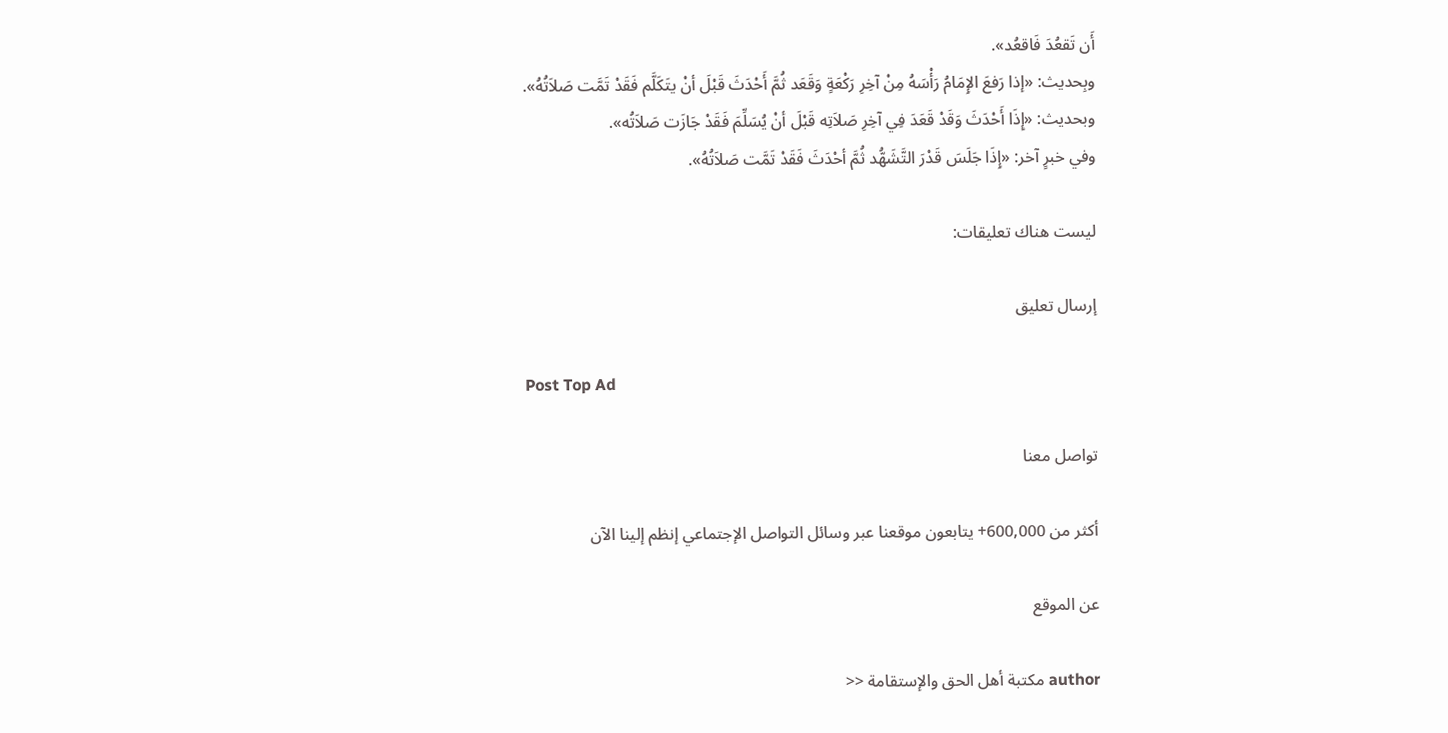أَن تَقعُدَ فَاقعُد».
وبِحديث: «إذا رَفعَ الإِمَامُ رَأْسَهُ مِنْ آخِرِ رَكْعَةٍ وَقَعَد ثُمَّ أَحْدَثَ قَبْلَ أنْ يتَكَلَّم فَقَدْ تَمَّت صَلاَتُهُ».
وبحديث: «إِذَا أَحْدَثَ وَقَدْ قَعَدَ فِي آخِرِ صَلاَتِه قَبْلَ أنْ يُسَلِّمَ فَقَدْ جَازَت صَلاَتُه».
وفي خبرٍ آخر: «إِذَا جَلَسَ قَدْرَ التَّشَهُّد ثُمَّ أحْدَثَ فَقَدْ تَمَّت صَلاَتُهُ».

ليست هناك تعليقات:

إرسال تعليق

Post Top Ad

تواصل معنا

أكثر من 600,000+ يتابعون موقعنا عبر وسائل التواصل الإجتماعي إنظم إلينا الآن

عن الموقع

author مكتبة أهل الحق والإستقامة <<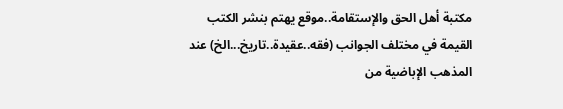مكتبة أهل الحق والإستقامة..موقع يهتم بنشر الكتب القيمة في مختلف الجوانب (فقه..عقيدة..تاريخ...الخ) عند المذهب الإباضية من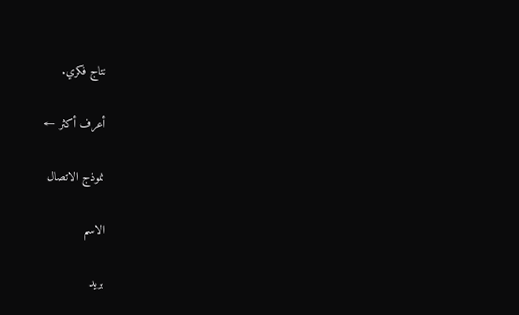نتاج فكري.

أعرف أكثر ←

نموذج الاتصال

الاسم

بريد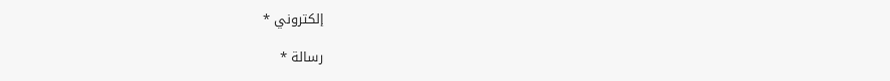إلكتروني *

رسالة *